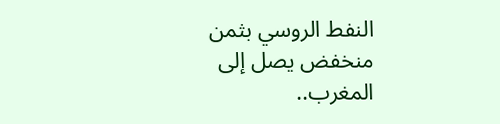النفط الروسي بثمن منخفض يصل إلى المغرب..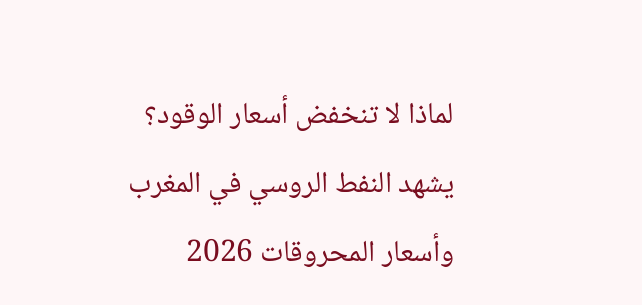لماذا لا تنخفض أسعار الوقود؟
يشهد النفط الروسي في المغرب وأسعار المحروقات 2026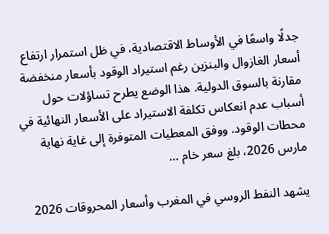جدلًا واسعًا في الأوساط الاقتصادية، في ظل استمرار ارتفاع أسعار الغازوال والبنزين رغم استيراد الوقود بأسعار منخفضة مقارنة بالسوق الدولية. هذا الوضع يطرح تساؤلات حول أسباب عدم انعكاس تكلفة الاستيراد على الأسعار النهائية في محطات الوقود. ووفق المعطيات المتوفرة إلى غاية نهاية مارس 2026، بلغ سعر خام …

يشهد النفط الروسي في المغرب وأسعار المحروقات 2026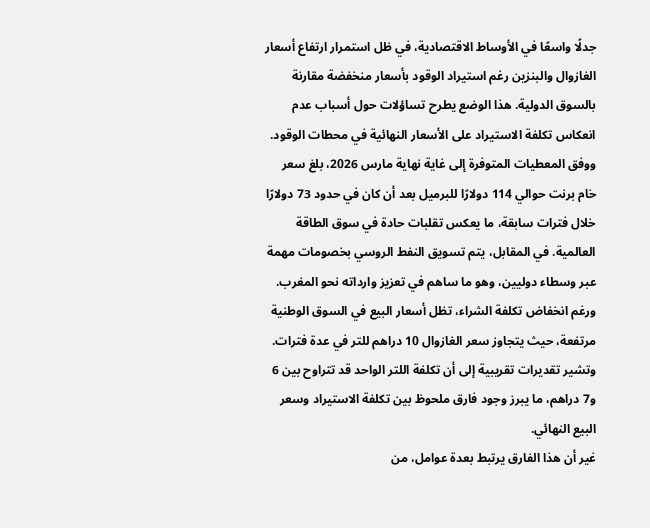جدلًا واسعًا في الأوساط الاقتصادية، في ظل استمرار ارتفاع أسعار الغازوال والبنزين رغم استيراد الوقود بأسعار منخفضة مقارنة بالسوق الدولية. هذا الوضع يطرح تساؤلات حول أسباب عدم انعكاس تكلفة الاستيراد على الأسعار النهائية في محطات الوقود.
ووفق المعطيات المتوفرة إلى غاية نهاية مارس 2026، بلغ سعر خام برنت حوالي 114 دولارًا للبرميل بعد أن كان في حدود 73 دولارًا خلال فترات سابقة، ما يعكس تقلبات حادة في سوق الطاقة العالمية. في المقابل، يتم تسويق النفط الروسي بخصومات مهمة عبر وسطاء دوليين، وهو ما ساهم في تعزيز وارداته نحو المغرب.
ورغم انخفاض تكلفة الشراء، تظل أسعار البيع في السوق الوطنية مرتفعة، حيث يتجاوز سعر الغازوال 10 دراهم للتر في عدة فترات. وتشير تقديرات تقريبية إلى أن تكلفة اللتر الواحد قد تتراوح بين 6 و7 دراهم، ما يبرز وجود فارق ملحوظ بين تكلفة الاستيراد وسعر البيع النهائي.
غير أن هذا الفارق يرتبط بعدة عوامل، من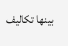بينها تكاليف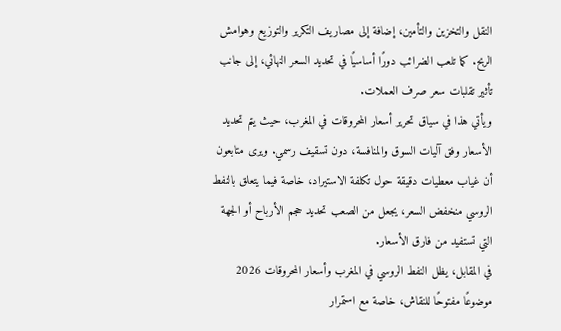النقل والتخزين والتأمين، إضافة إلى مصاريف التكرير والتوزيع وهوامش الربح. كما تلعب الضرائب دورًا أساسيًا في تحديد السعر النهائي، إلى جانب تأثير تقلبات سعر صرف العملات.
ويأتي هذا في سياق تحرير أسعار المحروقات في المغرب، حيث يتم تحديد الأسعار وفق آليات السوق والمنافسة، دون تسقيف رسمي. ويرى متابعون أن غياب معطيات دقيقة حول تكلفة الاستيراد، خاصة فيما يتعلق بالنفط الروسي منخفض السعر، يجعل من الصعب تحديد حجم الأرباح أو الجهة التي تستفيد من فارق الأسعار.
في المقابل، يظل النفط الروسي في المغرب وأسعار المحروقات 2026 موضوعًا مفتوحًا للنقاش، خاصة مع استمرار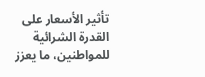تأثير الأسعار على القدرة الشرائية للمواطنين، ما يعزز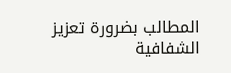المطالب بضرورة تعزيز الشفافية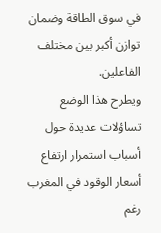في سوق الطاقة وضمان توازن أكبر بين مختلف الفاعلين.
ويطرح هذا الوضع تساؤلات عديدة حول أسباب استمرار ارتفاع أسعار الوقود في المغرب رغم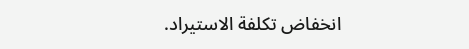انخفاض تكلفة الاستيراد.